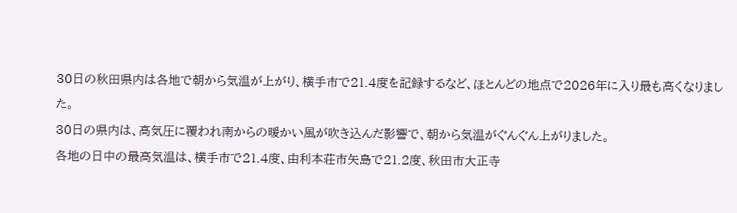30日の秋田県内は各地で朝から気温が上がり、横手市で21.4度を記録するなど、ほとんどの地点で2026年に入り最も高くなりました。
30日の県内は、高気圧に覆われ南からの暖かい風が吹き込んだ影響で、朝から気温がぐんぐん上がりました。
各地の日中の最高気温は、横手市で21.4度、由利本荘市矢島で21.2度、秋田市大正寺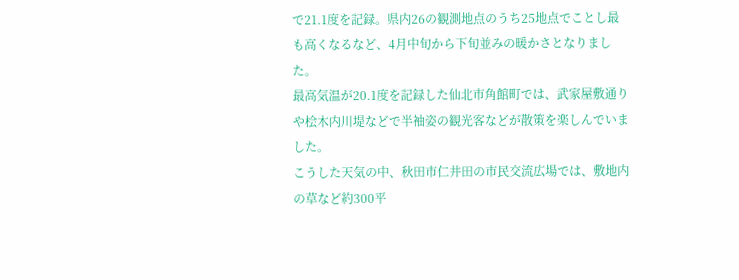で21.1度を記録。県内26の観測地点のうち25地点でことし最も高くなるなど、4月中旬から下旬並みの暖かさとなりました。
最高気温が20.1度を記録した仙北市角館町では、武家屋敷通りや桧木内川堤などで半袖姿の観光客などが散策を楽しんでいました。
こうした天気の中、秋田市仁井田の市民交流広場では、敷地内の草など約300平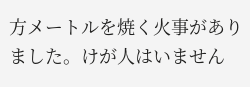方メートルを焼く火事がありました。けが人はいません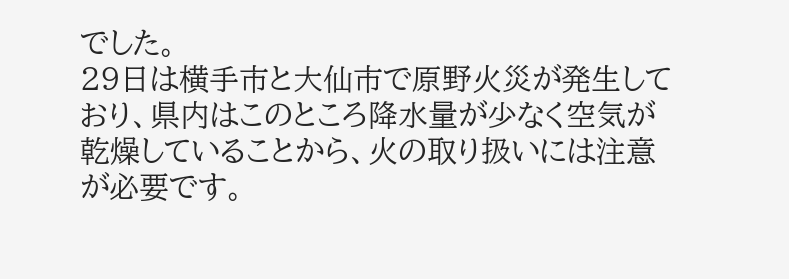でした。
29日は横手市と大仙市で原野火災が発生しており、県内はこのところ降水量が少なく空気が乾燥していることから、火の取り扱いには注意が必要です。